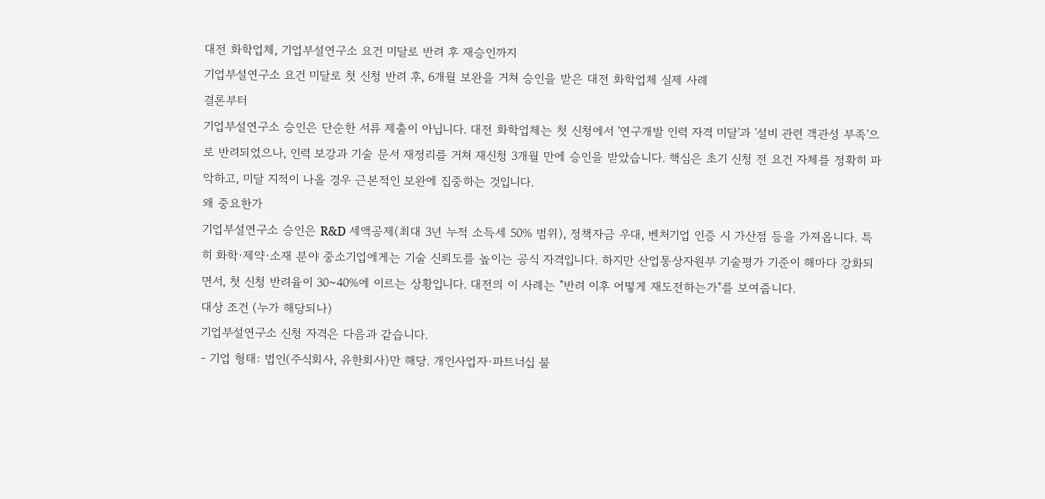대전 화학업체, 기업부설연구소 요건 미달로 반려 후 재승인까지
기업부설연구소 요건 미달로 첫 신청 반려 후, 6개월 보완을 거쳐 승인을 받은 대전 화학업체 실제 사례
결론부터
기업부설연구소 승인은 단순한 서류 제출이 아닙니다. 대전 화학업체는 첫 신청에서 '연구개발 인력 자격 미달'과 '설비 관련 객관성 부족'으로 반려되었으나, 인력 보강과 기술 문서 재정리를 거쳐 재신청 3개월 만에 승인을 받았습니다. 핵심은 초기 신청 전 요건 자체를 정확히 파악하고, 미달 지적이 나올 경우 근본적인 보완에 집중하는 것입니다.
왜 중요한가
기업부설연구소 승인은 R&D 세액공제(최대 3년 누적 소득세 50% 범위), 정책자금 우대, 벤처기업 인증 시 가산점 등을 가져옵니다. 특히 화학·제약·소재 분야 중소기업에게는 기술 신뢰도를 높이는 공식 자격입니다. 하지만 산업통상자원부 기술평가 기준이 해마다 강화되면서, 첫 신청 반려율이 30~40%에 이르는 상황입니다. 대전의 이 사례는 "반려 이후 어떻게 재도전하는가"를 보여줍니다.
대상 조건 (누가 해당되나)
기업부설연구소 신청 자격은 다음과 같습니다.
- 기업 형태: 법인(주식회사, 유한회사)만 해당. 개인사업자·파트너십 불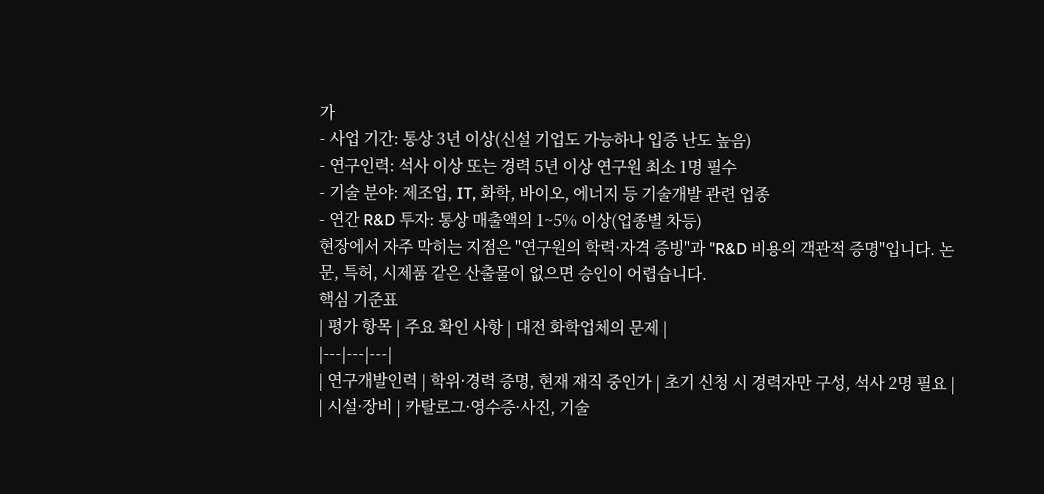가
- 사업 기간: 통상 3년 이상(신설 기업도 가능하나 입증 난도 높음)
- 연구인력: 석사 이상 또는 경력 5년 이상 연구원 최소 1명 필수
- 기술 분야: 제조업, IT, 화학, 바이오, 에너지 등 기술개발 관련 업종
- 연간 R&D 투자: 통상 매출액의 1~5% 이상(업종별 차등)
현장에서 자주 막히는 지점은 "연구원의 학력·자격 증빙"과 "R&D 비용의 객관적 증명"입니다. 논문, 특허, 시제품 같은 산출물이 없으면 승인이 어렵습니다.
핵심 기준표
| 평가 항목 | 주요 확인 사항 | 대전 화학업체의 문제 |
|---|---|---|
| 연구개발인력 | 학위·경력 증명, 현재 재직 중인가 | 초기 신청 시 경력자만 구성, 석사 2명 필요 |
| 시설·장비 | 카탈로그·영수증·사진, 기술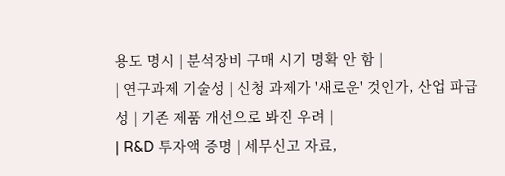용도 명시 | 분석장비 구매 시기 명확 안 함 |
| 연구과제 기술성 | 신청 과제가 '새로운' 것인가, 산업 파급성 | 기존 제품 개선으로 봐진 우려 |
| R&D 투자액 증명 | 세무신고 자료,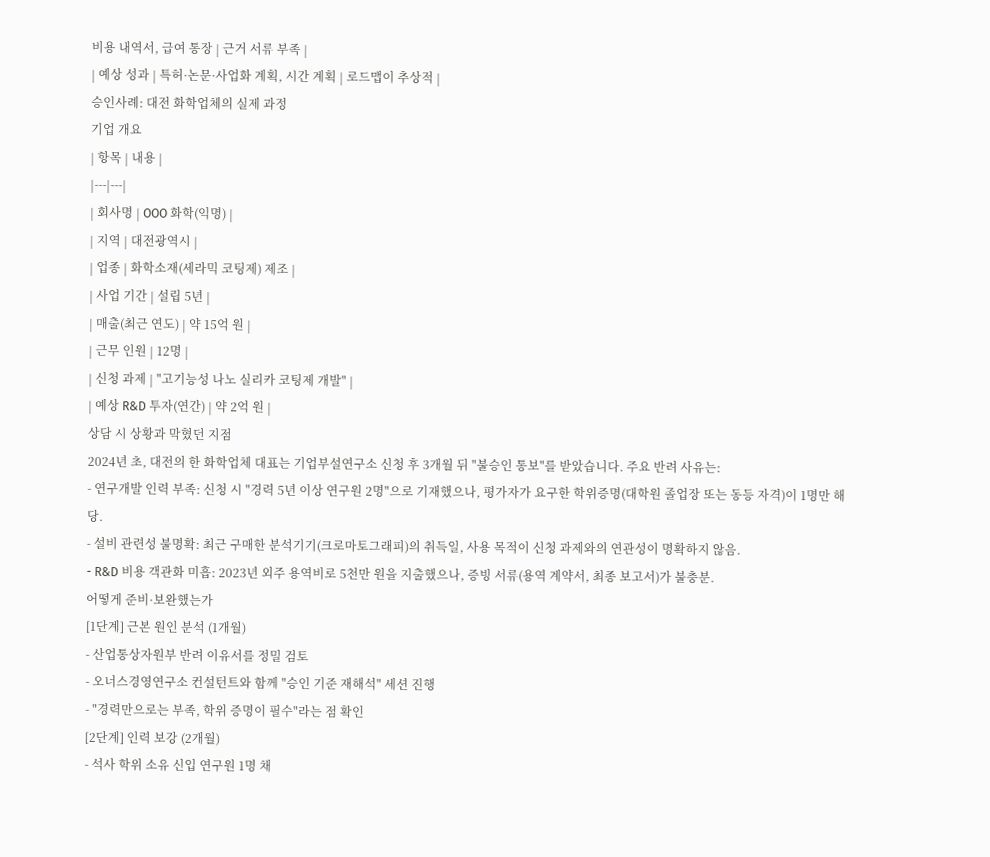비용 내역서, 급여 통장 | 근거 서류 부족 |
| 예상 성과 | 특허·논문·사업화 계획, 시간 계획 | 로드맵이 추상적 |
승인사례: 대전 화학업체의 실제 과정
기업 개요
| 항목 | 내용 |
|---|---|
| 회사명 | OOO 화학(익명) |
| 지역 | 대전광역시 |
| 업종 | 화학소재(세라믹 코팅제) 제조 |
| 사업 기간 | 설립 5년 |
| 매출(최근 연도) | 약 15억 원 |
| 근무 인원 | 12명 |
| 신청 과제 | "고기능성 나노 실리카 코팅제 개발" |
| 예상 R&D 투자(연간) | 약 2억 원 |
상담 시 상황과 막혔던 지점
2024년 초, 대전의 한 화학업체 대표는 기업부설연구소 신청 후 3개월 뒤 "불승인 통보"를 받았습니다. 주요 반려 사유는:
- 연구개발 인력 부족: 신청 시 "경력 5년 이상 연구원 2명"으로 기재했으나, 평가자가 요구한 학위증명(대학원 졸업장 또는 동등 자격)이 1명만 해당.
- 설비 관련성 불명확: 최근 구매한 분석기기(크로마토그래피)의 취득일, 사용 목적이 신청 과제와의 연관성이 명확하지 않음.
- R&D 비용 객관화 미흡: 2023년 외주 용역비로 5천만 원을 지출했으나, 증빙 서류(용역 계약서, 최종 보고서)가 불충분.
어떻게 준비·보완했는가
[1단계] 근본 원인 분석 (1개월)
- 산업통상자원부 반려 이유서를 정밀 검토
- 오너스경영연구소 컨설턴트와 함께 "승인 기준 재해석" 세션 진행
- "경력만으로는 부족, 학위 증명이 필수"라는 점 확인
[2단계] 인력 보강 (2개월)
- 석사 학위 소유 신입 연구원 1명 채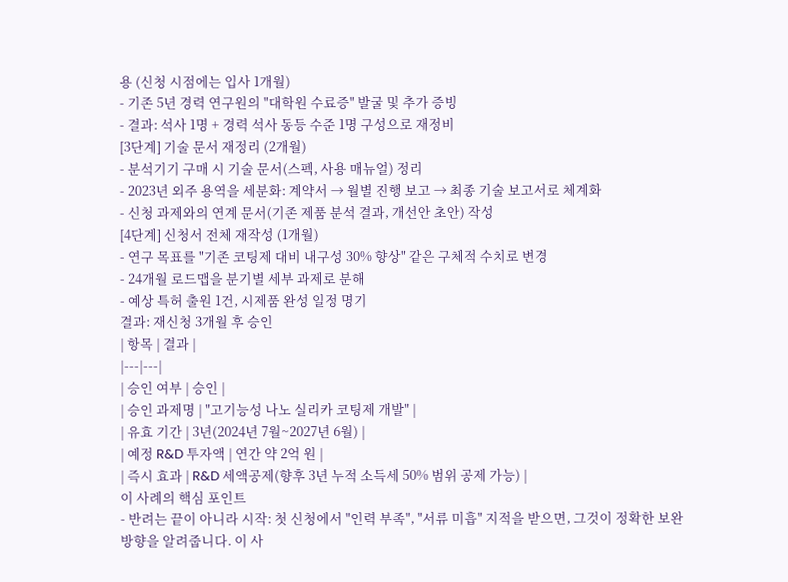용 (신청 시점에는 입사 1개월)
- 기존 5년 경력 연구원의 "대학원 수료증" 발굴 및 추가 증빙
- 결과: 석사 1명 + 경력 석사 동등 수준 1명 구성으로 재정비
[3단계] 기술 문서 재정리 (2개월)
- 분석기기 구매 시 기술 문서(스펙, 사용 매뉴얼) 정리
- 2023년 외주 용역을 세분화: 계약서 → 월별 진행 보고 → 최종 기술 보고서로 체계화
- 신청 과제와의 연계 문서(기존 제품 분석 결과, 개선안 초안) 작성
[4단계] 신청서 전체 재작성 (1개월)
- 연구 목표를 "기존 코팅제 대비 내구성 30% 향상" 같은 구체적 수치로 변경
- 24개월 로드맵을 분기별 세부 과제로 분해
- 예상 특허 출원 1건, 시제품 완성 일정 명기
결과: 재신청 3개월 후 승인
| 항목 | 결과 |
|---|---|
| 승인 여부 | 승인 |
| 승인 과제명 | "고기능성 나노 실리카 코팅제 개발" |
| 유효 기간 | 3년(2024년 7월~2027년 6월) |
| 예정 R&D 투자액 | 연간 약 2억 원 |
| 즉시 효과 | R&D 세액공제(향후 3년 누적 소득세 50% 범위 공제 가능) |
이 사례의 핵심 포인트
- 반려는 끝이 아니라 시작: 첫 신청에서 "인력 부족", "서류 미흡" 지적을 받으면, 그것이 정확한 보완 방향을 알려줍니다. 이 사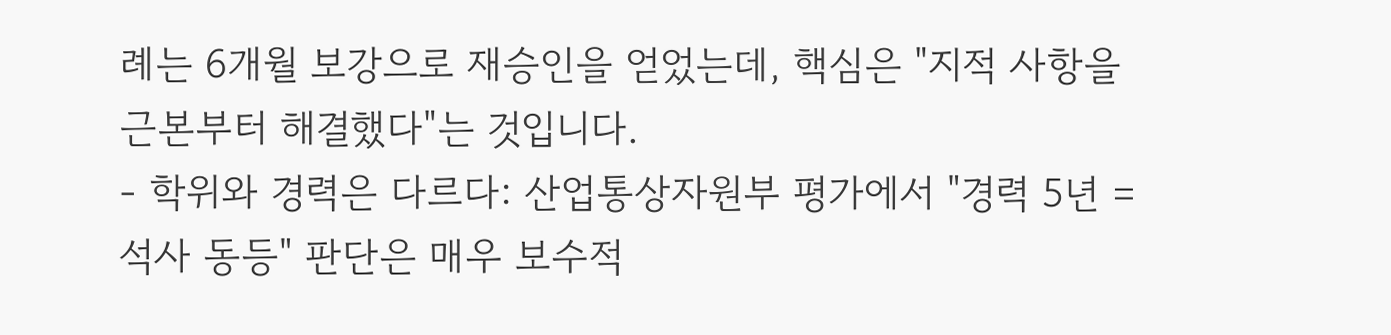례는 6개월 보강으로 재승인을 얻었는데, 핵심은 "지적 사항을 근본부터 해결했다"는 것입니다.
- 학위와 경력은 다르다: 산업통상자원부 평가에서 "경력 5년 = 석사 동등" 판단은 매우 보수적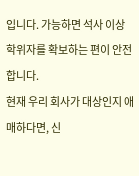입니다. 가능하면 석사 이상 학위자를 확보하는 편이 안전합니다.
현재 우리 회사가 대상인지 애매하다면, 신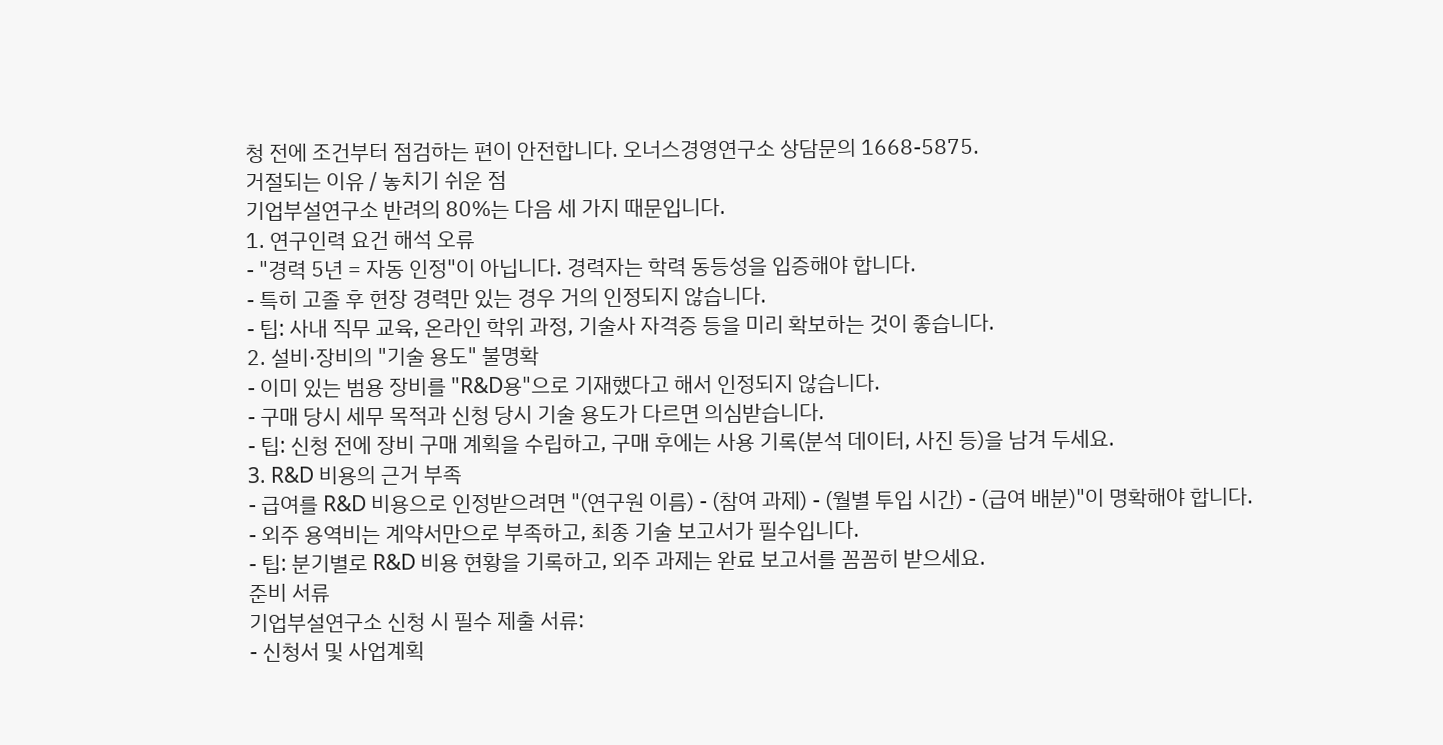청 전에 조건부터 점검하는 편이 안전합니다. 오너스경영연구소 상담문의 1668-5875.
거절되는 이유 / 놓치기 쉬운 점
기업부설연구소 반려의 80%는 다음 세 가지 때문입니다.
1. 연구인력 요건 해석 오류
- "경력 5년 = 자동 인정"이 아닙니다. 경력자는 학력 동등성을 입증해야 합니다.
- 특히 고졸 후 현장 경력만 있는 경우 거의 인정되지 않습니다.
- 팁: 사내 직무 교육, 온라인 학위 과정, 기술사 자격증 등을 미리 확보하는 것이 좋습니다.
2. 설비·장비의 "기술 용도" 불명확
- 이미 있는 범용 장비를 "R&D용"으로 기재했다고 해서 인정되지 않습니다.
- 구매 당시 세무 목적과 신청 당시 기술 용도가 다르면 의심받습니다.
- 팁: 신청 전에 장비 구매 계획을 수립하고, 구매 후에는 사용 기록(분석 데이터, 사진 등)을 남겨 두세요.
3. R&D 비용의 근거 부족
- 급여를 R&D 비용으로 인정받으려면 "(연구원 이름) - (참여 과제) - (월별 투입 시간) - (급여 배분)"이 명확해야 합니다.
- 외주 용역비는 계약서만으로 부족하고, 최종 기술 보고서가 필수입니다.
- 팁: 분기별로 R&D 비용 현황을 기록하고, 외주 과제는 완료 보고서를 꼼꼼히 받으세요.
준비 서류
기업부설연구소 신청 시 필수 제출 서류:
- 신청서 및 사업계획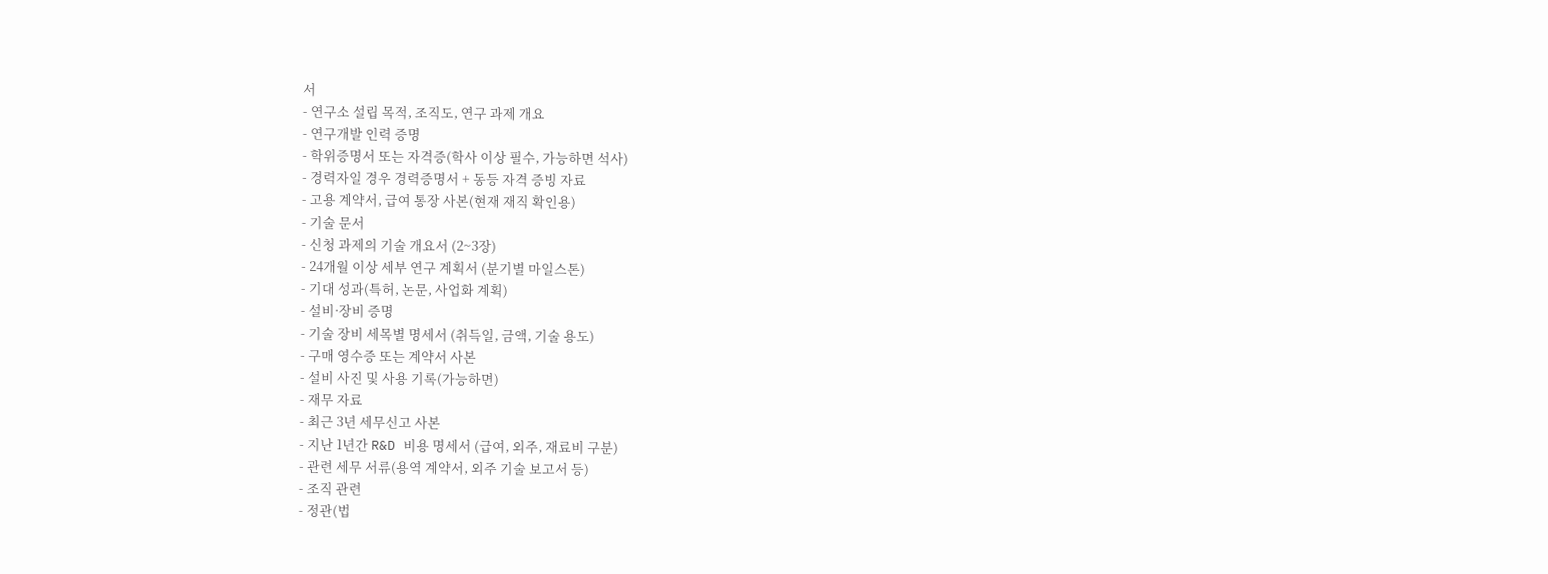서
- 연구소 설립 목적, 조직도, 연구 과제 개요
- 연구개발 인력 증명
- 학위증명서 또는 자격증(학사 이상 필수, 가능하면 석사)
- 경력자일 경우 경력증명서 + 동등 자격 증빙 자료
- 고용 계약서, 급여 통장 사본(현재 재직 확인용)
- 기술 문서
- 신청 과제의 기술 개요서 (2~3장)
- 24개월 이상 세부 연구 계획서 (분기별 마일스톤)
- 기대 성과(특허, 논문, 사업화 계획)
- 설비·장비 증명
- 기술 장비 세목별 명세서 (취득일, 금액, 기술 용도)
- 구매 영수증 또는 계약서 사본
- 설비 사진 및 사용 기록(가능하면)
- 재무 자료
- 최근 3년 세무신고 사본
- 지난 1년간 R&D 비용 명세서 (급여, 외주, 재료비 구분)
- 관련 세무 서류(용역 계약서, 외주 기술 보고서 등)
- 조직 관련
- 정관(법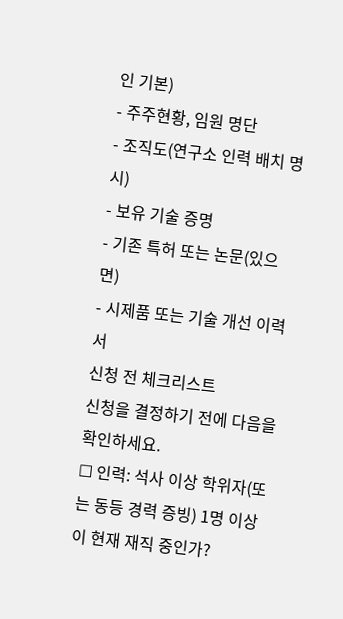인 기본)
- 주주현황, 임원 명단
- 조직도(연구소 인력 배치 명시)
- 보유 기술 증명
- 기존 특허 또는 논문(있으면)
- 시제품 또는 기술 개선 이력서
신청 전 체크리스트
신청을 결정하기 전에 다음을 확인하세요.
☐ 인력: 석사 이상 학위자(또는 동등 경력 증빙) 1명 이상이 현재 재직 중인가?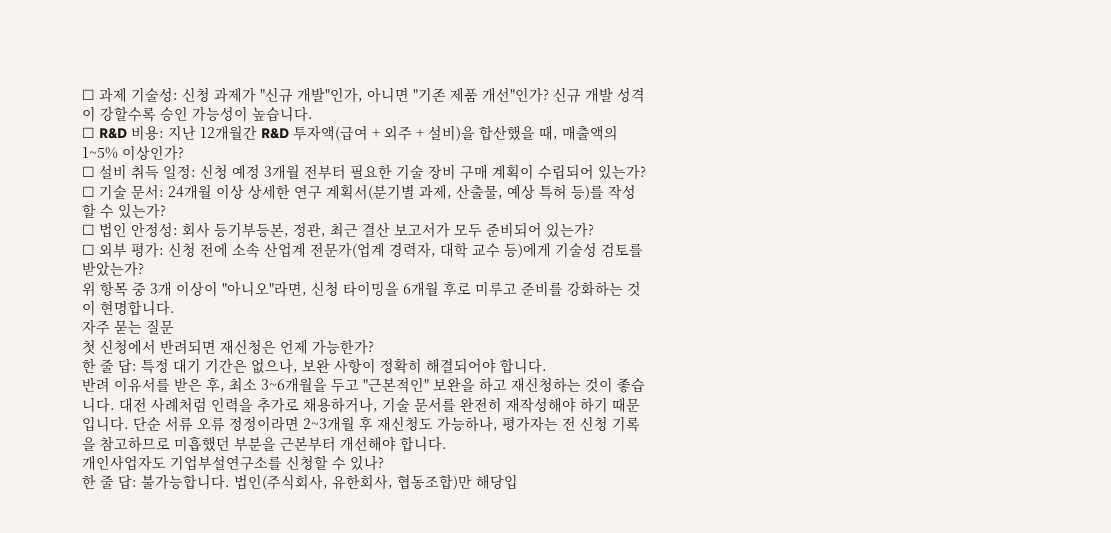☐ 과제 기술성: 신청 과제가 "신규 개발"인가, 아니면 "기존 제품 개선"인가? 신규 개발 성격이 강할수록 승인 가능성이 높습니다.
☐ R&D 비용: 지난 12개월간 R&D 투자액(급여 + 외주 + 설비)을 합산했을 때, 매출액의 1~5% 이상인가?
☐ 설비 취득 일정: 신청 예정 3개월 전부터 필요한 기술 장비 구매 계획이 수립되어 있는가?
☐ 기술 문서: 24개월 이상 상세한 연구 계획서(분기별 과제, 산출물, 예상 특허 등)를 작성할 수 있는가?
☐ 법인 안정성: 회사 등기부등본, 정관, 최근 결산 보고서가 모두 준비되어 있는가?
☐ 외부 평가: 신청 전에 소속 산업계 전문가(업계 경력자, 대학 교수 등)에게 기술성 검토를 받았는가?
위 항목 중 3개 이상이 "아니오"라면, 신청 타이밍을 6개월 후로 미루고 준비를 강화하는 것이 현명합니다.
자주 묻는 질문
첫 신청에서 반려되면 재신청은 언제 가능한가?
한 줄 답: 특정 대기 기간은 없으나, 보완 사항이 정확히 해결되어야 합니다.
반려 이유서를 받은 후, 최소 3~6개월을 두고 "근본적인" 보완을 하고 재신청하는 것이 좋습니다. 대전 사례처럼 인력을 추가로 채용하거나, 기술 문서를 완전히 재작성해야 하기 때문입니다. 단순 서류 오류 정정이라면 2~3개월 후 재신청도 가능하나, 평가자는 전 신청 기록을 참고하므로 미흡했던 부분을 근본부터 개선해야 합니다.
개인사업자도 기업부설연구소를 신청할 수 있나?
한 줄 답: 불가능합니다. 법인(주식회사, 유한회사, 협동조합)만 해당입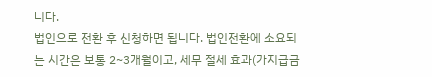니다.
법인으로 전환 후 신청하면 됩니다. 법인전환에 소요되는 시간은 보통 2~3개월이고, 세무 절세 효과(가지급금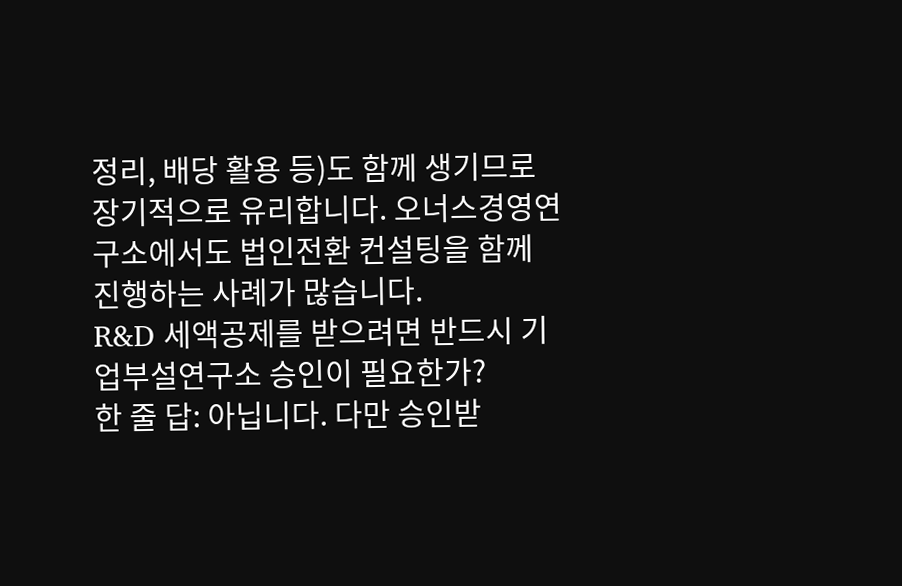정리, 배당 활용 등)도 함께 생기므로 장기적으로 유리합니다. 오너스경영연구소에서도 법인전환 컨설팅을 함께 진행하는 사례가 많습니다.
R&D 세액공제를 받으려면 반드시 기업부설연구소 승인이 필요한가?
한 줄 답: 아닙니다. 다만 승인받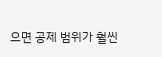으면 공제 범위가 훨씬